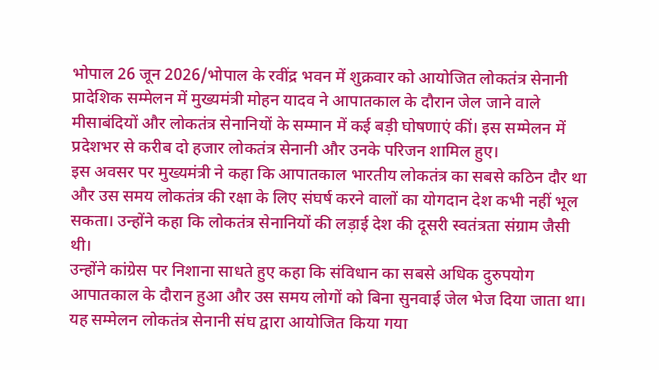भोपाल 26 जून 2026/भोपाल के रवींद्र भवन में शुक्रवार को आयोजित लोकतंत्र सेनानी प्रादेशिक सम्मेलन में मुख्यमंत्री मोहन यादव ने आपातकाल के दौरान जेल जाने वाले मीसाबंदियों और लोकतंत्र सेनानियों के सम्मान में कई बड़ी घोषणाएं कीं। इस सम्मेलन में प्रदेशभर से करीब दो हजार लोकतंत्र सेनानी और उनके परिजन शामिल हुए।
इस अवसर पर मुख्यमंत्री ने कहा कि आपातकाल भारतीय लोकतंत्र का सबसे कठिन दौर था और उस समय लोकतंत्र की रक्षा के लिए संघर्ष करने वालों का योगदान देश कभी नहीं भूल सकता। उन्होंने कहा कि लोकतंत्र सेनानियों की लड़ाई देश की दूसरी स्वतंत्रता संग्राम जैसी थी।
उन्होंने कांग्रेस पर निशाना साधते हुए कहा कि संविधान का सबसे अधिक दुरुपयोग आपातकाल के दौरान हुआ और उस समय लोगों को बिना सुनवाई जेल भेज दिया जाता था।
यह सम्मेलन लोकतंत्र सेनानी संघ द्वारा आयोजित किया गया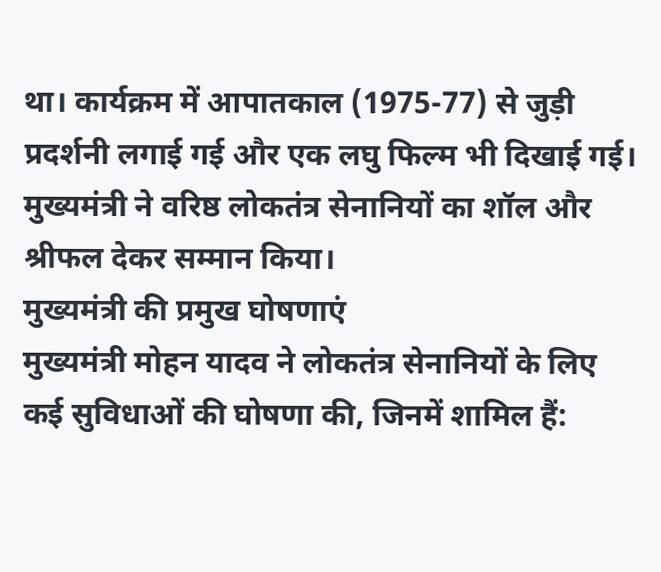था। कार्यक्रम में आपातकाल (1975-77) से जुड़ी प्रदर्शनी लगाई गई और एक लघु फिल्म भी दिखाई गई। मुख्यमंत्री ने वरिष्ठ लोकतंत्र सेनानियों का शॉल और श्रीफल देकर सम्मान किया।
मुख्यमंत्री की प्रमुख घोषणाएं
मुख्यमंत्री मोहन यादव ने लोकतंत्र सेनानियों के लिए कई सुविधाओं की घोषणा की, जिनमें शामिल हैं: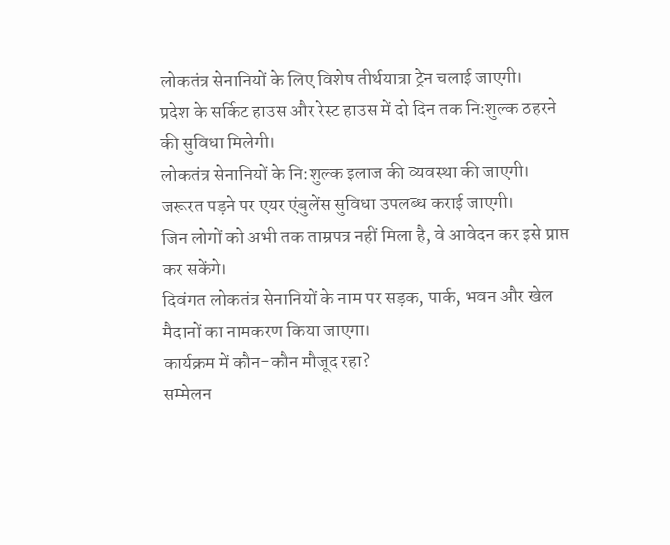लोकतंत्र सेनानियों के लिए विशेष तीर्थयात्रा ट्रेन चलाई जाएगी।
प्रदेश के सर्किट हाउस और रेस्ट हाउस में दो दिन तक निःशुल्क ठहरने की सुविधा मिलेगी।
लोकतंत्र सेनानियों के नि:शुल्क इलाज की व्यवस्था की जाएगी।
जरूरत पड़ने पर एयर एंबुलेंस सुविधा उपलब्ध कराई जाएगी।
जिन लोगों को अभी तक ताम्रपत्र नहीं मिला है, वे आवेदन कर इसे प्राप्त कर सकेंगे।
दिवंगत लोकतंत्र सेनानियों के नाम पर सड़क, पार्क, भवन और खेल मैदानों का नामकरण किया जाएगा।
कार्यक्रम में कौन-कौन मौजूद रहा?
सम्मेलन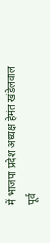में भाजपा प्रदेश अध्यक्ष हेमंत खंडेलवाल पूर्व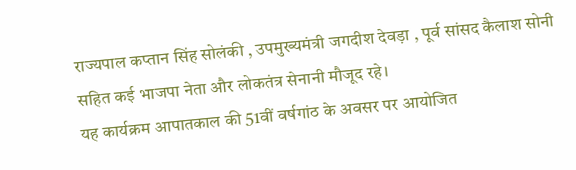राज्यपाल कप्तान सिंह सोलंकी , उपमुख्यमंत्री जगदीश देवड़ा , पूर्व सांसद कैलाश सोनी सहित कई भाजपा नेता और लोकतंत्र सेनानी मौजूद रहे।
यह कार्यक्रम आपातकाल की 51वीं वर्षगांठ के अवसर पर आयोजित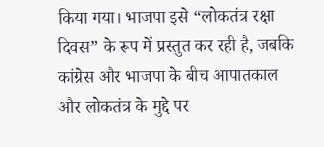किया गया। भाजपा इसे “लोकतंत्र रक्षा दिवस” के रूप में प्रस्तुत कर रही है, जबकि कांग्रेस और भाजपा के बीच आपातकाल और लोकतंत्र के मुद्दे पर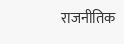राजनीतिक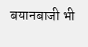बयानबाजी भी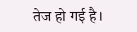तेज हो गई है।